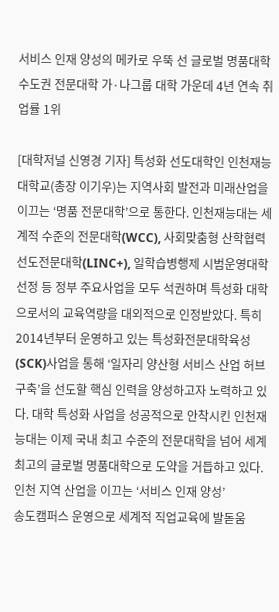서비스 인재 양성의 메카로 우뚝 선 글로벌 명품대학
수도권 전문대학 가·나그룹 대학 가운데 4년 연속 취업률 1위

[대학저널 신영경 기자] 특성화 선도대학인 인천재능대학교(총장 이기우)는 지역사회 발전과 미래산업을 이끄는 ‘명품 전문대학’으로 통한다. 인천재능대는 세계적 수준의 전문대학(WCC), 사회맞춤형 산학협력선도전문대학(LINC+), 일학습병행제 시범운영대학 선정 등 정부 주요사업을 모두 석권하며 특성화 대학으로서의 교육역량을 대외적으로 인정받았다. 특히 2014년부터 운영하고 있는 특성화전문대학육성(SCK)사업을 통해 ‘일자리 양산형 서비스 산업 허브 구축’을 선도할 핵심 인력을 양성하고자 노력하고 있다. 대학 특성화 사업을 성공적으로 안착시킨 인천재능대는 이제 국내 최고 수준의 전문대학을 넘어 세계 최고의 글로벌 명품대학으로 도약을 거듭하고 있다.
인천 지역 산업을 이끄는 ‘서비스 인재 양성’
송도캠퍼스 운영으로 세계적 직업교육에 발돋움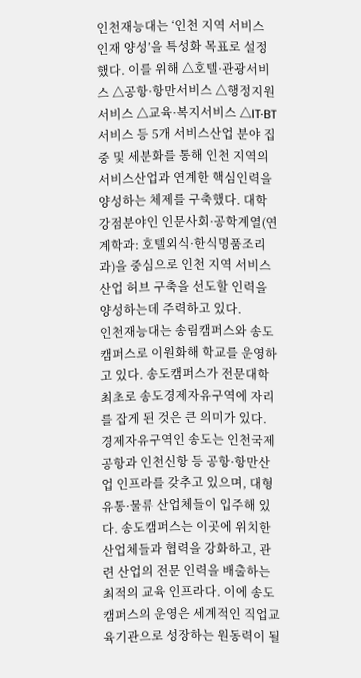인천재능대는 ‘인천 지역 서비스 인재 양성’을 특성화 목표로 설정했다. 이를 위해 △호텔·관광서비스 △공항·항만서비스 △행정지원서비스 △교육·복지서비스 △IT·BT 서비스 등 5개 서비스산업 분야 집중 및 세분화를 통해 인천 지역의 서비스산업과 연계한 핵심인력을 양성하는 체제를 구축했다. 대학 강점분야인 인문사회·공학계열(연계학과: 호텔외식·한식명품조리과)을 중심으로 인천 지역 서비스산업 허브 구축을 선도할 인력을 양성하는데 주력하고 있다.
인천재능대는 송림캠퍼스와 송도캠퍼스로 이원화해 학교를 운영하고 있다. 송도캠퍼스가 전문대학 최초로 송도경제자유구역에 자리를 잡게 된 것은 큰 의미가 있다. 경제자유구역인 송도는 인천국제공항과 인천신항 등 공항·항만산업 인프라를 갖추고 있으며, 대형 유통·물류 산업체들이 입주해 있다. 송도캠퍼스는 이곳에 위치한 산업체들과 협력을 강화하고, 관련 산업의 전문 인력을 배출하는 최적의 교육 인프라다. 이에 송도캠퍼스의 운영은 세계적인 직업교육기관으로 성장하는 원동력이 될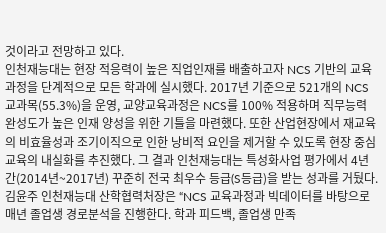것이라고 전망하고 있다.
인천재능대는 현장 적응력이 높은 직업인재를 배출하고자 NCS 기반의 교육과정을 단계적으로 모든 학과에 실시했다. 2017년 기준으로 521개의 NCS 교과목(55.3%)을 운영, 교양교육과정은 NCS를 100% 적용하며 직무능력 완성도가 높은 인재 양성을 위한 기틀을 마련했다. 또한 산업현장에서 재교육의 비효율성과 조기이직으로 인한 낭비적 요인을 제거할 수 있도록 현장 중심 교육의 내실화를 추진했다. 그 결과 인천재능대는 특성화사업 평가에서 4년간(2014년~2017년) 꾸준히 전국 최우수 등급(S등급)을 받는 성과를 거뒀다.
김윤주 인천재능대 산학협력처장은 “NCS 교육과정과 빅데이터를 바탕으로 매년 졸업생 경로분석을 진행한다. 학과 피드백, 졸업생 만족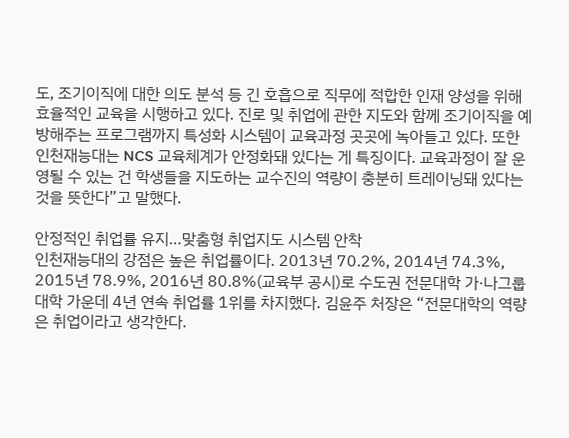도, 조기이직에 대한 의도 분석 등 긴 호흡으로 직무에 적합한 인재 양성을 위해 효율적인 교육을 시행하고 있다. 진로 및 취업에 관한 지도와 함께 조기이직을 예방해주는 프로그램까지 특성화 시스템이 교육과정 곳곳에 녹아들고 있다. 또한 인천재능대는 NCS 교육체계가 안정화돼 있다는 게 특징이다. 교육과정이 잘 운영될 수 있는 건 학생들을 지도하는 교수진의 역량이 충분히 트레이닝돼 있다는 것을 뜻한다”고 말했다.

안정적인 취업률 유지…맞춤형 취업지도 시스템 안착
인천재능대의 강점은 높은 취업률이다. 2013년 70.2%, 2014년 74.3%, 2015년 78.9%, 2016년 80.8%(교육부 공시)로 수도권 전문대학 가·나그룹 대학 가운데 4년 연속 취업률 1위를 차지했다. 김윤주 처장은 “전문대학의 역량은 취업이라고 생각한다.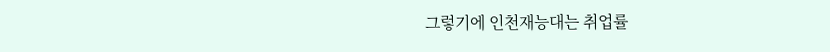그렇기에 인천재능대는 취업률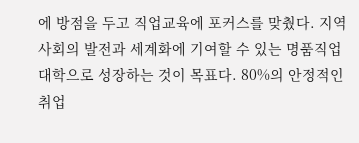에 방점을 두고 직업교육에 포커스를 맞췄다. 지역사회의 발전과 세계화에 기여할 수 있는 명품직업대학으로 성장하는 것이 목표다. 80%의 안정적인 취업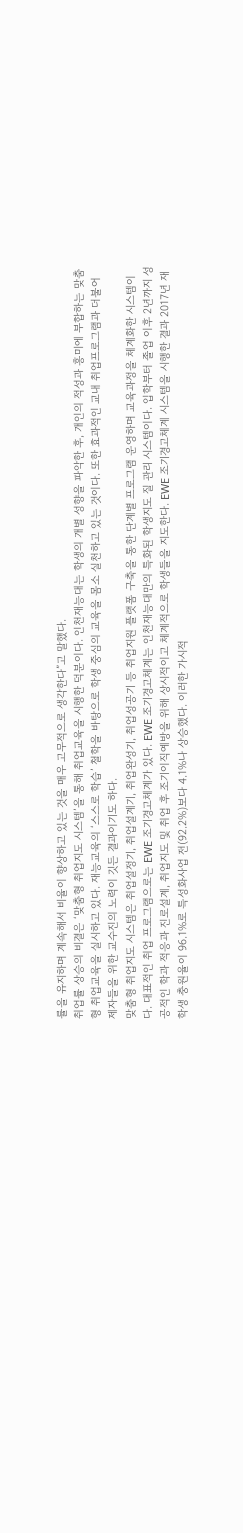률을 유지하며 계속해서 비율이 향상하고 있는 것을 매우 고무적으로 생각한다”고 말했다.
취업률 상승의 비결은 ‘맞춤형 취업지도 시스템’을 통해 취업교육을 시행한 덕분이다. 인천재능대는 학생의 개별 성향을 파악한 후, 개인의 적성과 흥미에 부합하는 맞춤형 취업교육을 실시하고 있다. 재능교육의 ‘스스로 학습’ 철학을 바탕으로 학생 중심의 교육을 몸소 실천하고 있는 것이다. 또한 효과적인 교내 취업프로그램과 더불어 제자들을 위한 교수진의 노력이 깃든 결과이기도 하다.
맞춤형 취업지도 시스템은 취업설정기, 취업설계기, 취업완성기, 취업성공기 등 취업지원 플랫폼 구축을 통한 단계별 프로그램 운영하며 교육과정을 체계화한 시스템이다. 대표적인 취업 프로그램으로는 EWE 조기경고체계가 있다. EWE 조기경고체계는 인천재능대만의 특화된 학생지도 질 관리 시스템이다. 입학부터 졸업 이후 2년까지 성공적인 학과 적응과 진로설계, 취업지도 및 취업 후 조기이직예방을 위해 상시적이고 체계적으로 학생들을 지도한다. EWE 조기경고체계 시스템을 시행한 결과 2017년 재학생 충원율이 96.1%로 특성화사업 전(92.2%)보다 4.1%나 상승했다. 이러한 가시적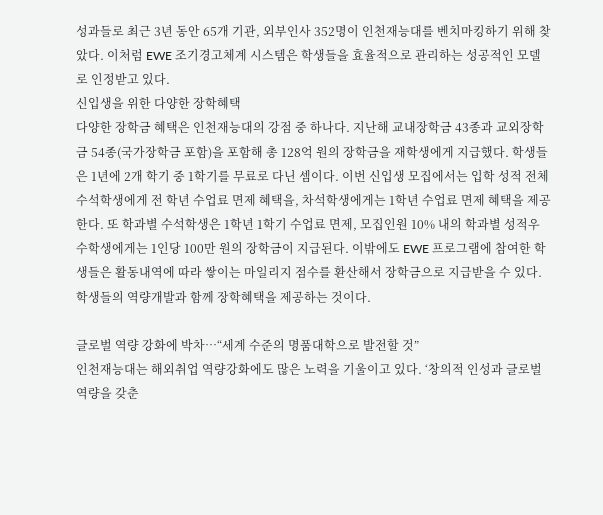성과들로 최근 3년 동안 65개 기관, 외부인사 352명이 인천재능대를 벤치마킹하기 위해 찾았다. 이처럼 EWE 조기경고체계 시스템은 학생들을 효율적으로 관리하는 성공적인 모델로 인정받고 있다.
신입생을 위한 다양한 장학혜택
다양한 장학금 혜택은 인천재능대의 강점 중 하나다. 지난해 교내장학금 43종과 교외장학금 54종(국가장학금 포함)을 포함해 총 128억 원의 장학금을 재학생에게 지급했다. 학생들은 1년에 2개 학기 중 1학기를 무료로 다닌 셈이다. 이번 신입생 모집에서는 입학 성적 전체 수석학생에게 전 학년 수업료 면제 혜택을, 차석학생에게는 1학년 수업료 면제 혜택을 제공한다. 또 학과별 수석학생은 1학년 1학기 수업료 면제, 모집인원 10% 내의 학과별 성적우수학생에게는 1인당 100만 원의 장학금이 지급된다. 이밖에도 EWE 프로그램에 참여한 학생들은 활동내역에 따라 쌓이는 마일리지 점수를 환산해서 장학금으로 지급받을 수 있다. 학생들의 역량개발과 함께 장학혜택을 제공하는 것이다.

글로벌 역량 강화에 박차…“세계 수준의 명품대학으로 발전할 것”
인천재능대는 해외취업 역량강화에도 많은 노력을 기울이고 있다. ‘창의적 인성과 글로벌 역량을 갖춘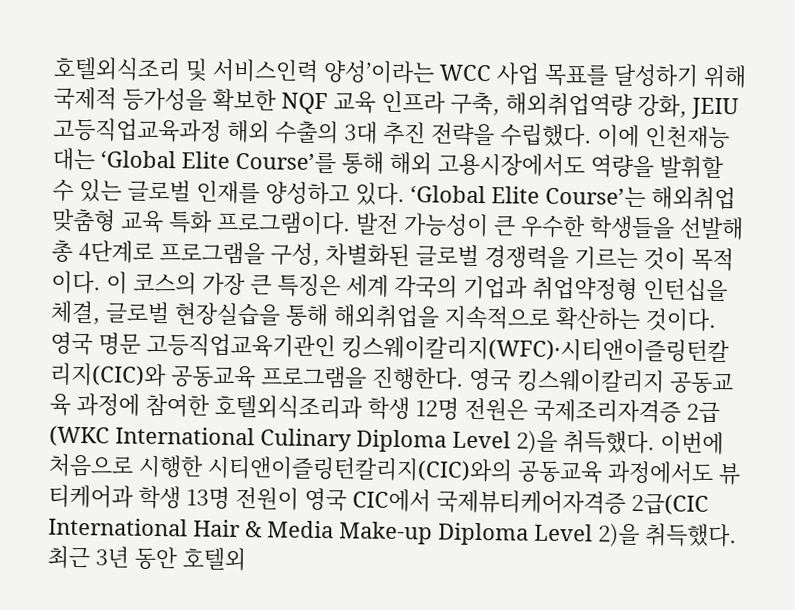호텔외식조리 및 서비스인력 양성’이라는 WCC 사업 목표를 달성하기 위해 국제적 등가성을 확보한 NQF 교육 인프라 구축, 해외취업역량 강화, JEIU 고등직업교육과정 해외 수출의 3대 추진 전략을 수립했다. 이에 인천재능대는 ‘Global Elite Course’를 통해 해외 고용시장에서도 역량을 발휘할 수 있는 글로벌 인재를 양성하고 있다. ‘Global Elite Course’는 해외취업 맞춤형 교육 특화 프로그램이다. 발전 가능성이 큰 우수한 학생들을 선발해 총 4단계로 프로그램을 구성, 차별화된 글로벌 경쟁력을 기르는 것이 목적이다. 이 코스의 가장 큰 특징은 세계 각국의 기업과 취업약정형 인턴십을 체결, 글로벌 현장실습을 통해 해외취업을 지속적으로 확산하는 것이다.
영국 명문 고등직업교육기관인 킹스웨이칼리지(WFC)·시티앤이즐링턴칼리지(CIC)와 공동교육 프로그램을 진행한다. 영국 킹스웨이칼리지 공동교육 과정에 참여한 호텔외식조리과 학생 12명 전원은 국제조리자격증 2급(WKC International Culinary Diploma Level 2)을 취득했다. 이번에 처음으로 시행한 시티앤이즐링턴칼리지(CIC)와의 공동교육 과정에서도 뷰티케어과 학생 13명 전원이 영국 CIC에서 국제뷰티케어자격증 2급(CIC International Hair & Media Make-up Diploma Level 2)을 취득했다. 최근 3년 동안 호텔외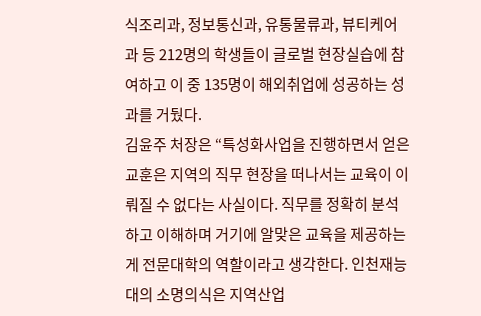식조리과, 정보통신과, 유통물류과, 뷰티케어과 등 212명의 학생들이 글로벌 현장실습에 참여하고 이 중 135명이 해외취업에 성공하는 성과를 거뒀다.
김윤주 처장은 “특성화사업을 진행하면서 얻은 교훈은 지역의 직무 현장을 떠나서는 교육이 이뤄질 수 없다는 사실이다. 직무를 정확히 분석하고 이해하며 거기에 알맞은 교육을 제공하는게 전문대학의 역할이라고 생각한다. 인천재능대의 소명의식은 지역산업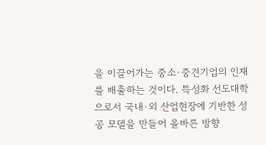을 이끌어가는 중소·중견기업의 인재를 배출하는 것이다. 특성화 선도대학으로서 국내·외 산업현장에 기반한 성공 모델을 만들어 올바른 방향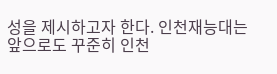성을 제시하고자 한다. 인천재능대는 앞으로도 꾸준히 인천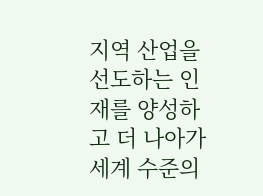지역 산업을 선도하는 인재를 양성하고 더 나아가 세계 수준의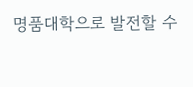명품대학으로 발전할 수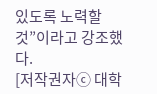있도록 노력할 것”이라고 강조했다.
[저작권자ⓒ 대학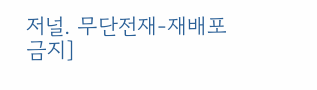저널. 무단전재-재배포 금지]